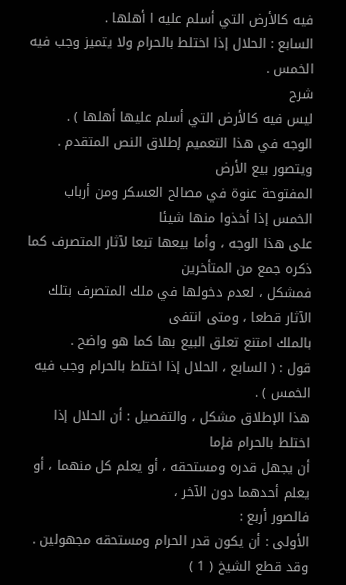فيه كالأرض التي أسلم عليه ا أهلها .
السابع : الحلال إذا اختلط بالحرام ولا يتميز وجب فيه الخمس .
شرح
ليس فيه كالأرض التي أسلم عليها أهلها ) .
الوجه في هذا التعميم إطلاق النص المتقدم . ويتصور بيع الأرض
المفتوحة عنوة في مصالح العسكر ومن أرباب الخمس إذا أخذوا منها شيئا
على هذا الوجه ، وأما بيعها تبعا لآثار المتصرف كما ذكره جمع من المتأخرين
فمشكل ، لعدم دخولها في ملك المتصرف بتلك الآثار قطعا ، ومتى انتفى
بالملك امتنع تعلق البيع بها كما هو واضح .
قول : ( السابع ، الحلال إذا اختلط بالحرام وجب فيه
الخمس ) .
هذا الإطلاق مشكل ، والتفصيل : أن الحلال إذا اختلط بالحرام فإما
أن يجهل قدره ومستحقه ، أو يعلم كل منهما ، أو يعلم أحدهما دون الآخر ،
فالصور أربع :
الأولى : أن يكون قدر الحرام ومستحقه مجهولين . وقد قطع الشيخ ( 1 )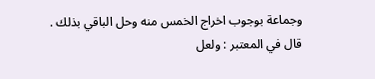وجماعة بوجوب اخراج الخمس منه وحل الباقي بذلك .
قال في المعتبر : ولعل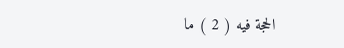الحجة فيه ( 2 ) ما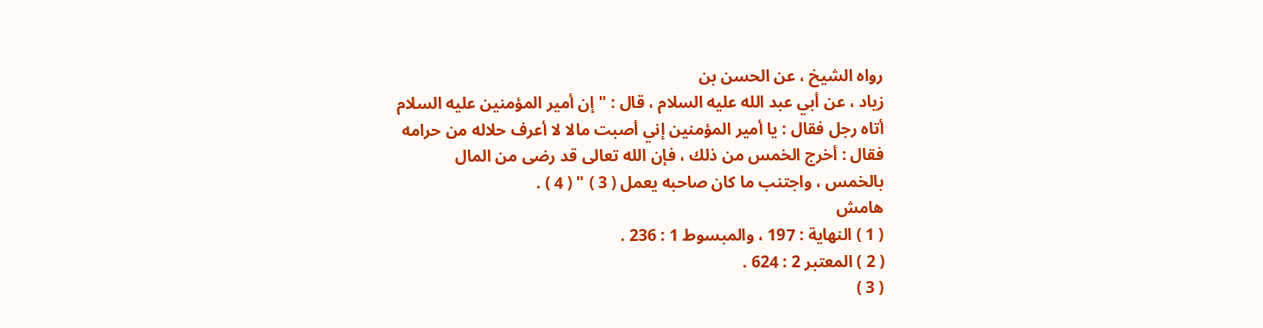رواه الشيخ ، عن الحسن بن
زياد ، عن أبي عبد الله عليه السلام ، قال : " إن أمير المؤمنين عليه السلام
أتاه رجل فقال : يا أمير المؤمنين إني أصبت مالا لا أعرف حلاله من حرامه
فقال : أخرج الخمس من ذلك ، فإن الله تعالى قد رضى من المال
بالخمس ، واجتنب ما كان صاحبه يعمل ( 3 ) " ( 4 ) .
هامش
( 1 ) النهاية : 197 ، والمبسوط 1 : 236 .
( 2 ) المعتبر 2 : 624 .
( 3 )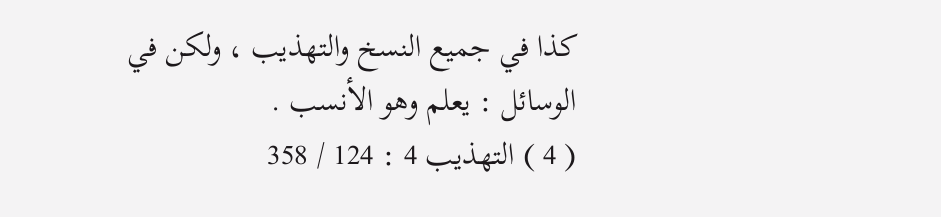كذا في جميع النسخ والتهذيب ، ولكن في الوسائل : يعلم وهو الأنسب .
( 4 ) التهذيب 4 : 124 / 358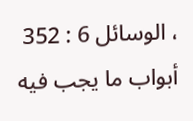، الوسائل 6 : 352 أبواب ما يجب فيه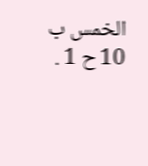الخمس ب 10 ح 1 .